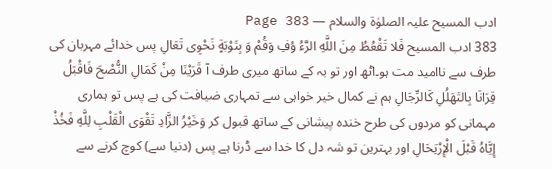ادب المسیح علیہ الصلوٰۃ والسلام — Page 383
383 ادب المسيح فَلا تَقْعُطُ مِنَ اللَّهِ الرَّءُ وُفِ وَقُمْ وَ بِتَوْبَةٍ نَحْوِى تَعَالِ پس خدائے مہربان کی طرف سے ناامید مت ہو۔اٹھ اور تو بہ کے ساتھ میری طرف آ قَرَيْنَا مِنْ كَمَالِ النُّصْحَ فَاقْبَلُ قِرَانَا بِالتَهَلُلِ كَالرِّجَالِ ہم نے کمال خیر خواہی سے تمہاری ضیافت کی ہے پس تو ہماری مہمانی کو مردوں کی طرح خندہ پیشانی کے ساتھ قبول کر وَخَيْرُ الزَّادِ تَقْوَى الْقَلْبِ لِلَّهِ فَخُذْ إِيَّاهُ قَبْلَ الْإِرْتِحَالِ اور بہترین تو شہ دل کا خدا سے ڈرنا ہے پس (دنیا سے) کوچ کرنے سے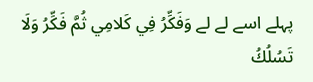پہلے اسے لے لے وَفَكِّرُ فِي كَلامِي ثُمَّ فَكِّرُ وَلَا تَسُلُكُ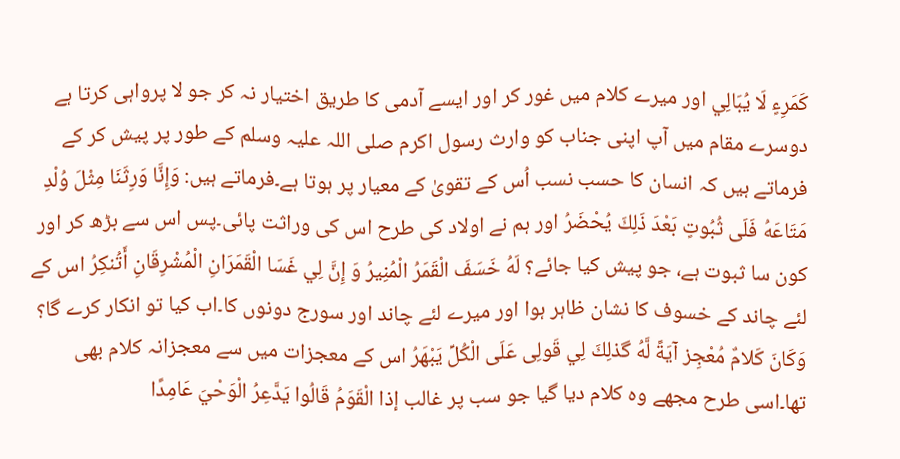كَمَرِءٍ لَا يُبَالِي اور میرے کلام میں غور کر اور ایسے آدمی کا طریق اختیار نہ کر جو لا پرواہی کرتا ہے دوسرے مقام میں آپ اپنی جناب کو وارث رسول اکرم صلی اللہ علیہ وسلم کے طور پر پیش کر کے فرماتے ہیں کہ انسان کا حسب نسب اُس کے تقویٰ کے معیار پر ہوتا ہے۔فرماتے ہیں: وَإِنَّا وَرِثَنَا مِثْلَ وُلْدِ مَتَاعَهُ فَلَى ثُبُوتٍ بَعْدَ ذَلِكَ يُحْضَرُ اور ہم نے اولاد کی طرح اس کی وراثت پائی۔پس اس سے بڑھ کر اور کون سا ثبوت ہے، جو پیش کیا جائے؟ لَهُ خَسَفَ الْقَمَرُ الْمُنِيرُ وَ إِنَّ لِي غَسَا الْقَمَرَانِ الْمُشْرِقَانِ أَتُنكِرُ اس کے لئے چاند کے خسوف کا نشان ظاہر ہوا اور میرے لئے چاند اور سورج دونوں کا۔اب کیا تو انکار کرے گا؟ وَكَانَ كَلامٌ مُعْجِز آيَةً لَّهُ گذلِكَ لِي قَولِى عَلَى الْكُلِّ يَبْهَرُ اس کے معجزات میں سے معجزانہ کلام بھی تھا۔اسی طرح مجھے وہ کلام دیا گیا جو سب پر غالب إذا الْقَوَمُ قَالُوا يَدَّعِرُ الْوَحْيَ عَامِدًا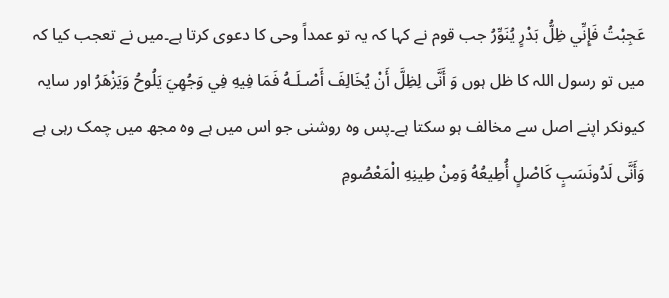عَجِبْتُ فَإِنِّي ظِلُّ بَدْرٍ يُنَوِّرُ جب قوم نے کہا کہ یہ تو عمداً وحی کا دعوی کرتا ہے۔میں نے تعجب کیا کہ میں تو رسول اللہ کا ظل ہوں وَ أَنَّى لِظِلَّ أَنْ يُخَالِفَ أَصْـلَـهُ فَمَا فِيهِ فِي وَجُهِيَ يَلُوحُ وَيَزْهَرُ اور سایہ کیونکر اپنے اصل سے مخالف ہو سکتا ہے۔پس وہ روشنی جو اس میں ہے وہ مجھ میں چمک رہی ہے وَأَنَّى لَدُونَسَبٍ كَاصْلٍ أُطِيعُهُ وَمِنْ طِينِهِ الْمَعْصُومِ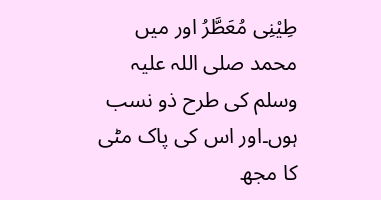طِيْنِى مُعَطَّرُ اور میں محمد صلی اللہ علیہ وسلم کی طرح ذو نسب ہوں۔اور اس کی پاک مٹی کا مجھ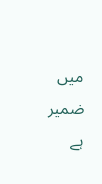میں ضمیر ہے